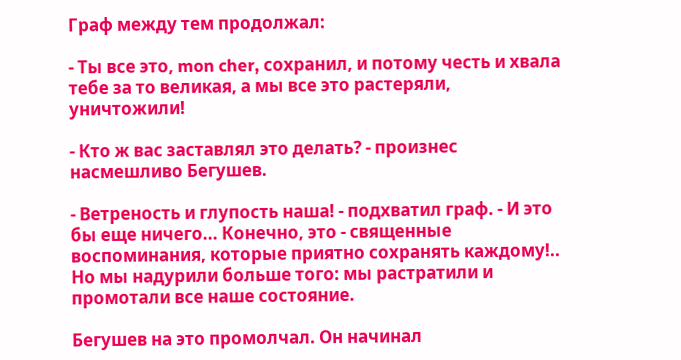Граф между тем продолжал:

- Ты все это, mon cher, сохранил, и потому честь и хвала тебе за то великая, а мы все это растеряли, уничтожили!

- Кто ж вас заставлял это делать? - произнес насмешливо Бегушев.

- Ветреность и глупость наша! - подхватил граф. - И это бы еще ничего... Конечно, это - священные воспоминания, которые приятно сохранять каждому!.. Но мы надурили больше того: мы растратили и промотали все наше состояние.

Бегушев на это промолчал. Он начинал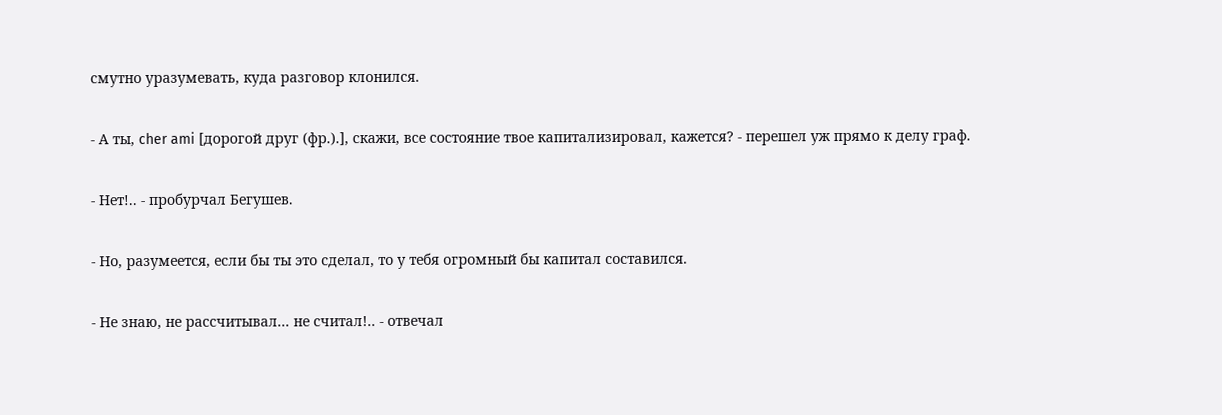смутно уразумевать, куда разговор клонился.

- А ты, cher ami [дорогой друг (фр.).], скажи, все состояние твое капитализировал, кажется? - перешел уж прямо к делу граф.

- Нет!.. - пробурчал Бегушев.

- Но, разумеется, если бы ты это сделал, то у тебя огромный бы капитал составился.

- Не знаю, не рассчитывал... не считал!.. - отвечал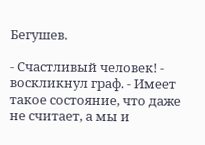Бегушев.

- Счастливый человек! - воскликнул граф. - Имеет такое состояние, что даже не считает, а мы и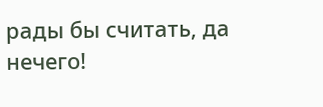рады бы считать, да нечего!